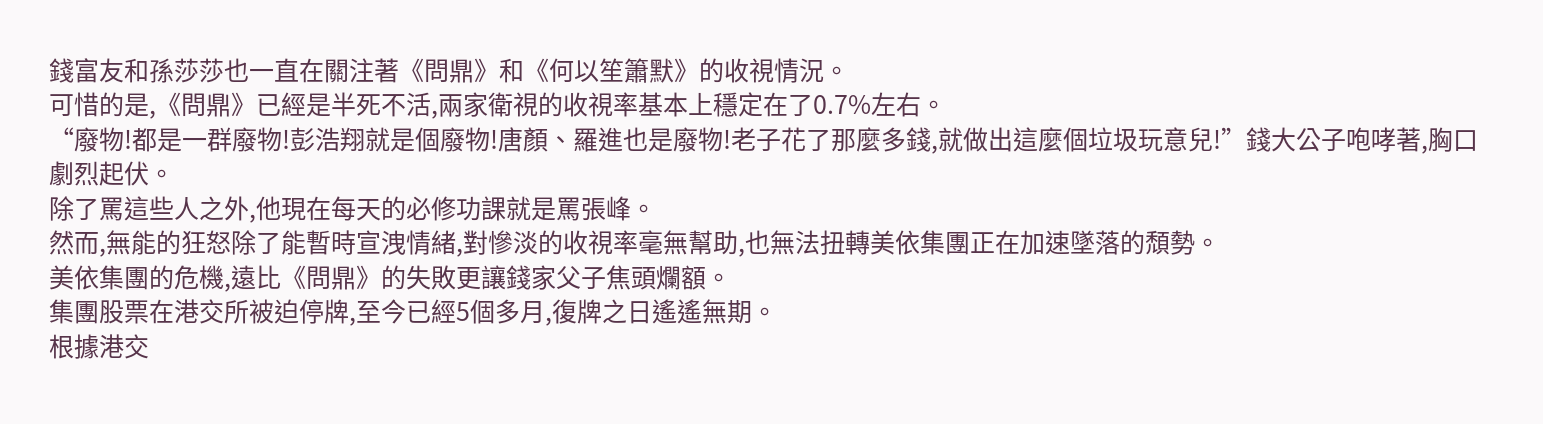錢富友和孫莎莎也一直在關注著《問鼎》和《何以笙簫默》的收視情況。
可惜的是,《問鼎》已經是半死不活,兩家衛視的收視率基本上穩定在了0.7%左右。
“廢物!都是一群廢物!彭浩翔就是個廢物!唐顏、羅進也是廢物!老子花了那麼多錢,就做出這麼個垃圾玩意兒!”錢大公子咆哮著,胸口劇烈起伏。
除了罵這些人之外,他現在每天的必修功課就是罵張峰。
然而,無能的狂怒除了能暫時宣洩情緒,對慘淡的收視率毫無幫助,也無法扭轉美依集團正在加速墜落的頹勢。
美依集團的危機,遠比《問鼎》的失敗更讓錢家父子焦頭爛額。
集團股票在港交所被迫停牌,至今已經5個多月,復牌之日遙遙無期。
根據港交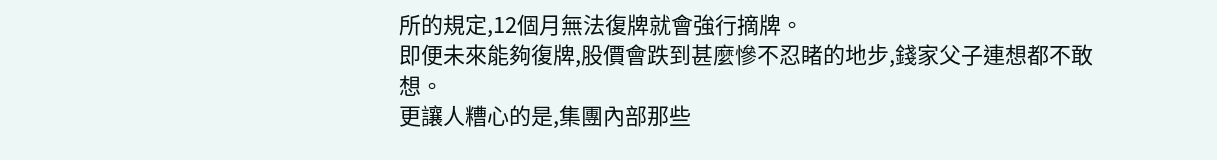所的規定,12個月無法復牌就會強行摘牌。
即便未來能夠復牌,股價會跌到甚麼慘不忍睹的地步,錢家父子連想都不敢想。
更讓人糟心的是,集團內部那些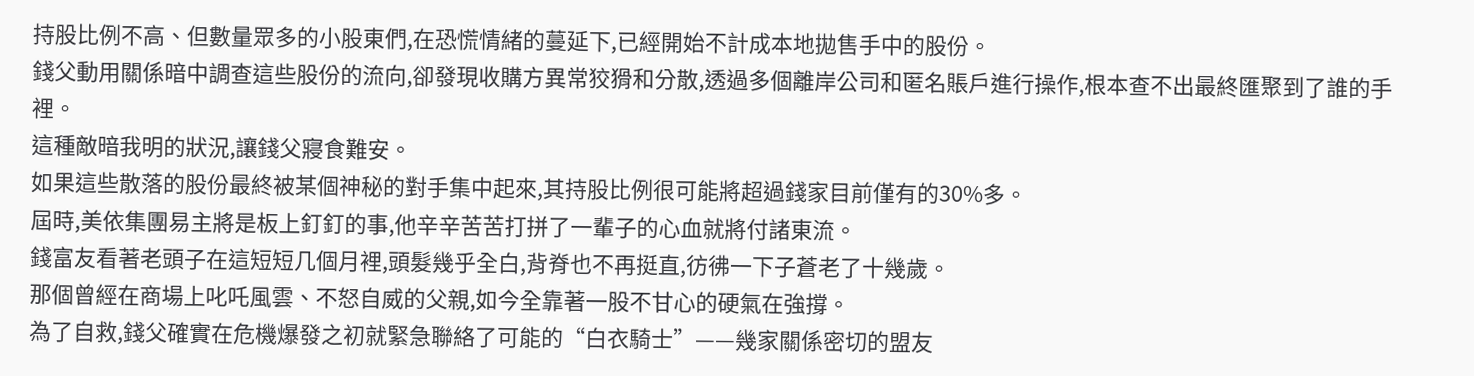持股比例不高、但數量眾多的小股東們,在恐慌情緒的蔓延下,已經開始不計成本地拋售手中的股份。
錢父動用關係暗中調查這些股份的流向,卻發現收購方異常狡猾和分散,透過多個離岸公司和匿名賬戶進行操作,根本查不出最終匯聚到了誰的手裡。
這種敵暗我明的狀況,讓錢父寢食難安。
如果這些散落的股份最終被某個神秘的對手集中起來,其持股比例很可能將超過錢家目前僅有的30%多。
屆時,美依集團易主將是板上釘釘的事,他辛辛苦苦打拼了一輩子的心血就將付諸東流。
錢富友看著老頭子在這短短几個月裡,頭髮幾乎全白,背脊也不再挺直,彷彿一下子蒼老了十幾歲。
那個曾經在商場上叱吒風雲、不怒自威的父親,如今全靠著一股不甘心的硬氣在強撐。
為了自救,錢父確實在危機爆發之初就緊急聯絡了可能的“白衣騎士”——幾家關係密切的盟友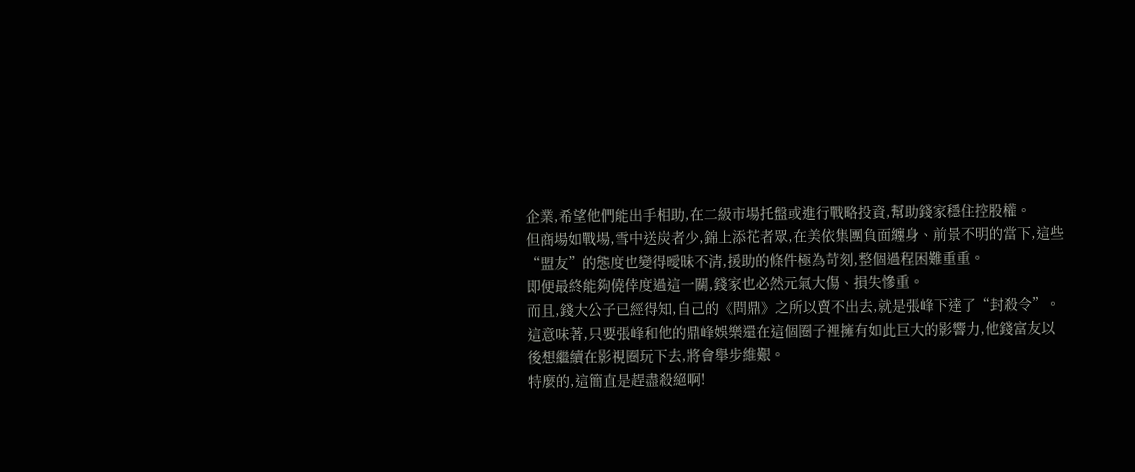企業,希望他們能出手相助,在二級市場托盤或進行戰略投資,幫助錢家穩住控股權。
但商場如戰場,雪中送炭者少,錦上添花者眾,在美依集團負面纏身、前景不明的當下,這些“盟友”的態度也變得曖昧不清,援助的條件極為苛刻,整個過程困難重重。
即便最終能夠僥倖度過這一關,錢家也必然元氣大傷、損失慘重。
而且,錢大公子已經得知,自己的《問鼎》之所以賣不出去,就是張峰下達了“封殺令”。
這意味著,只要張峰和他的鼎峰娛樂還在這個圈子裡擁有如此巨大的影響力,他錢富友以後想繼續在影視圈玩下去,將會舉步維艱。
特麼的,這簡直是趕盡殺絕啊!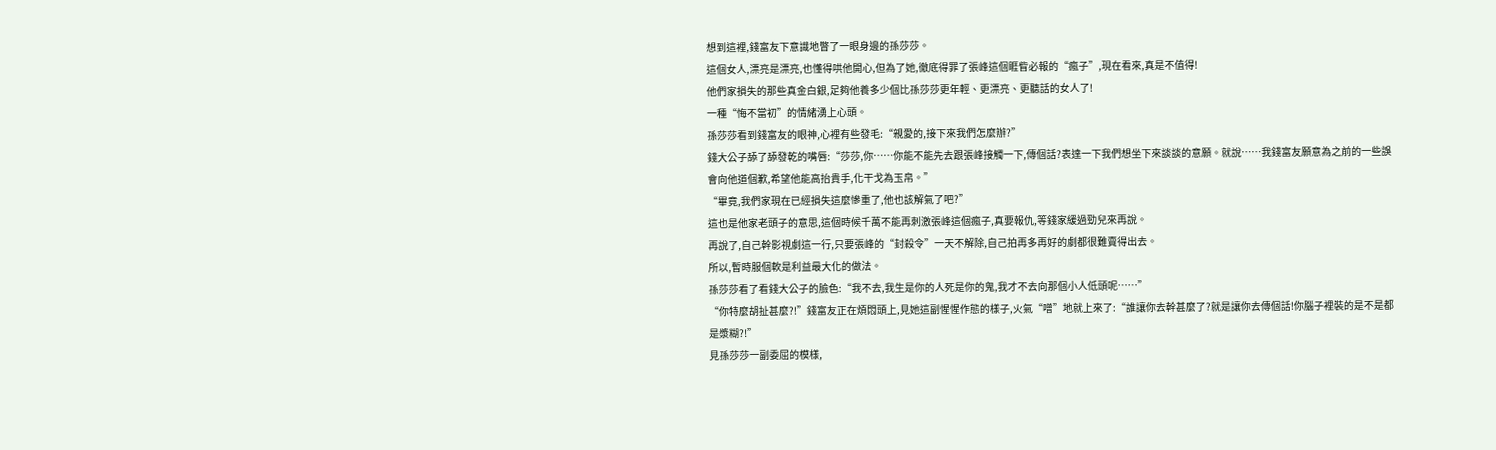想到這裡,錢富友下意識地瞥了一眼身邊的孫莎莎。
這個女人,漂亮是漂亮,也懂得哄他開心,但為了她,徹底得罪了張峰這個睚眥必報的“瘋子”,現在看來,真是不值得!
他們家損失的那些真金白銀,足夠他養多少個比孫莎莎更年輕、更漂亮、更聽話的女人了!
一種“悔不當初”的情緒湧上心頭。
孫莎莎看到錢富友的眼神,心裡有些發毛:“親愛的,接下來我們怎麼辦?”
錢大公子舔了舔發乾的嘴唇:“莎莎,你……你能不能先去跟張峰接觸一下,傳個話?表達一下我們想坐下來談談的意願。就說……我錢富友願意為之前的一些誤會向他道個歉,希望他能高抬貴手,化干戈為玉帛。”
“畢竟,我們家現在已經損失這麼慘重了,他也該解氣了吧?”
這也是他家老頭子的意思,這個時候千萬不能再刺激張峰這個瘋子,真要報仇,等錢家緩過勁兒來再說。
再說了,自己幹影視劇這一行,只要張峰的“封殺令”一天不解除,自己拍再多再好的劇都很難賣得出去。
所以,暫時服個軟是利益最大化的做法。
孫莎莎看了看錢大公子的臉色:“我不去,我生是你的人死是你的鬼,我才不去向那個小人低頭呢……”
“你特麼胡扯甚麼?!”錢富友正在煩悶頭上,見她這副惺惺作態的樣子,火氣“噌”地就上來了:“誰讓你去幹甚麼了?就是讓你去傳個話!你腦子裡裝的是不是都是漿糊?!”
見孫莎莎一副委屈的模樣,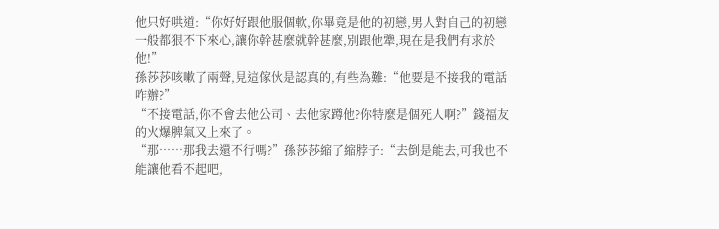他只好哄道:“你好好跟他服個軟,你畢竟是他的初戀,男人對自己的初戀一般都狠不下來心,讓你幹甚麼就幹甚麼,別跟他犟,現在是我們有求於他!”
孫莎莎咳嗽了兩聲,見這傢伙是認真的,有些為難:“他要是不接我的電話咋辦?”
“不接電話,你不會去他公司、去他家蹲他?你特麼是個死人啊?”錢福友的火爆脾氣又上來了。
“那……那我去還不行嗎?”孫莎莎縮了縮脖子:“去倒是能去,可我也不能讓他看不起吧,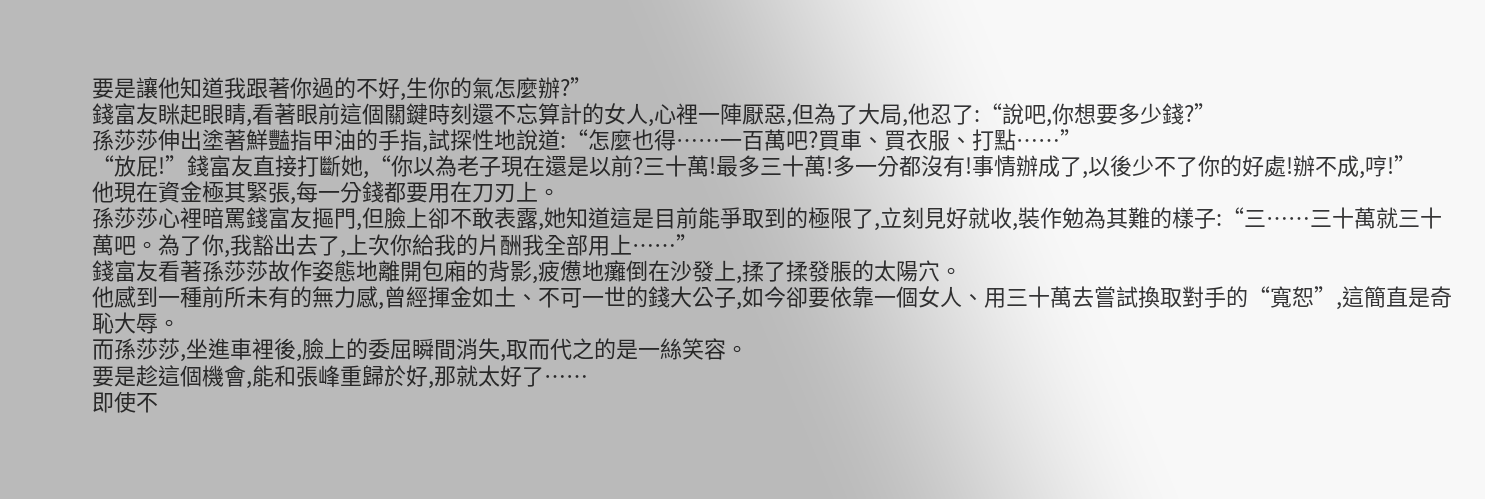要是讓他知道我跟著你過的不好,生你的氣怎麼辦?”
錢富友眯起眼睛,看著眼前這個關鍵時刻還不忘算計的女人,心裡一陣厭惡,但為了大局,他忍了:“說吧,你想要多少錢?”
孫莎莎伸出塗著鮮豔指甲油的手指,試探性地說道:“怎麼也得……一百萬吧?買車、買衣服、打點……”
“放屁!”錢富友直接打斷她,“你以為老子現在還是以前?三十萬!最多三十萬!多一分都沒有!事情辦成了,以後少不了你的好處!辦不成,哼!”
他現在資金極其緊張,每一分錢都要用在刀刃上。
孫莎莎心裡暗罵錢富友摳門,但臉上卻不敢表露,她知道這是目前能爭取到的極限了,立刻見好就收,裝作勉為其難的樣子:“三……三十萬就三十萬吧。為了你,我豁出去了,上次你給我的片酬我全部用上……”
錢富友看著孫莎莎故作姿態地離開包廂的背影,疲憊地癱倒在沙發上,揉了揉發脹的太陽穴。
他感到一種前所未有的無力感,曾經揮金如土、不可一世的錢大公子,如今卻要依靠一個女人、用三十萬去嘗試換取對手的“寬恕”,這簡直是奇恥大辱。
而孫莎莎,坐進車裡後,臉上的委屈瞬間消失,取而代之的是一絲笑容。
要是趁這個機會,能和張峰重歸於好,那就太好了……
即使不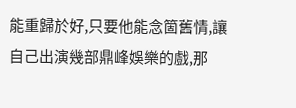能重歸於好,只要他能念箇舊情,讓自己出演幾部鼎峰娛樂的戲,那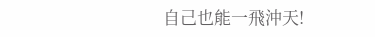自己也能一飛沖天!